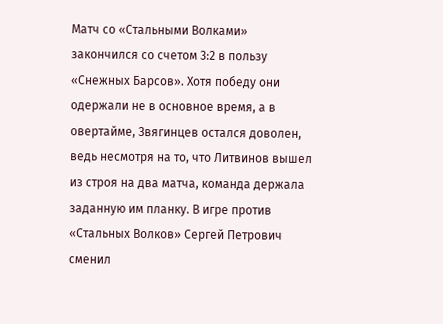Матч со «Стальными Волками» закончился со счетом 3:2 в пользу «Снежных Барсов». Хотя победу они одержали не в основное время, а в овертайме, Звягинцев остался доволен, ведь несмотря на то, что Литвинов вышел из строя на два матча, команда держала заданную им планку. В игре против «Стальных Волков» Сергей Петрович сменил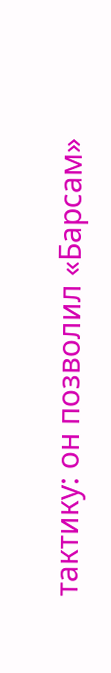тактику: он позволил «Барсам»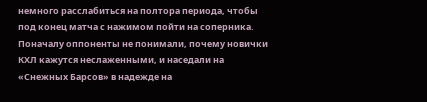немного расслабиться на полтора периода, чтобы под конец матча с нажимом пойти на соперника. Поначалу оппоненты не понимали, почему новички КХЛ кажутся неслаженными, и наседали на «Снежных Барсов» в надежде на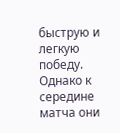быструю и легкую победу. Однако к середине матча они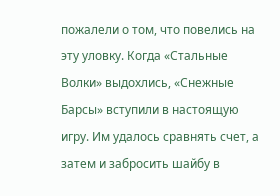пожалели о том, что повелись на эту уловку. Когда «Стальные Волки» выдохлись, «Снежные Барсы» вступили в настоящую игру. Им удалось сравнять счет, а затем и забросить шайбу в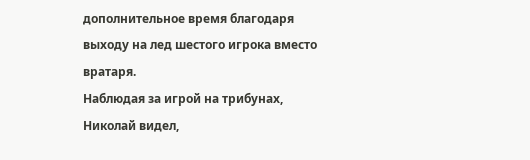дополнительное время благодаря выходу на лед шестого игрока вместо вратаря.
Наблюдая за игрой на трибунах, Николай видел,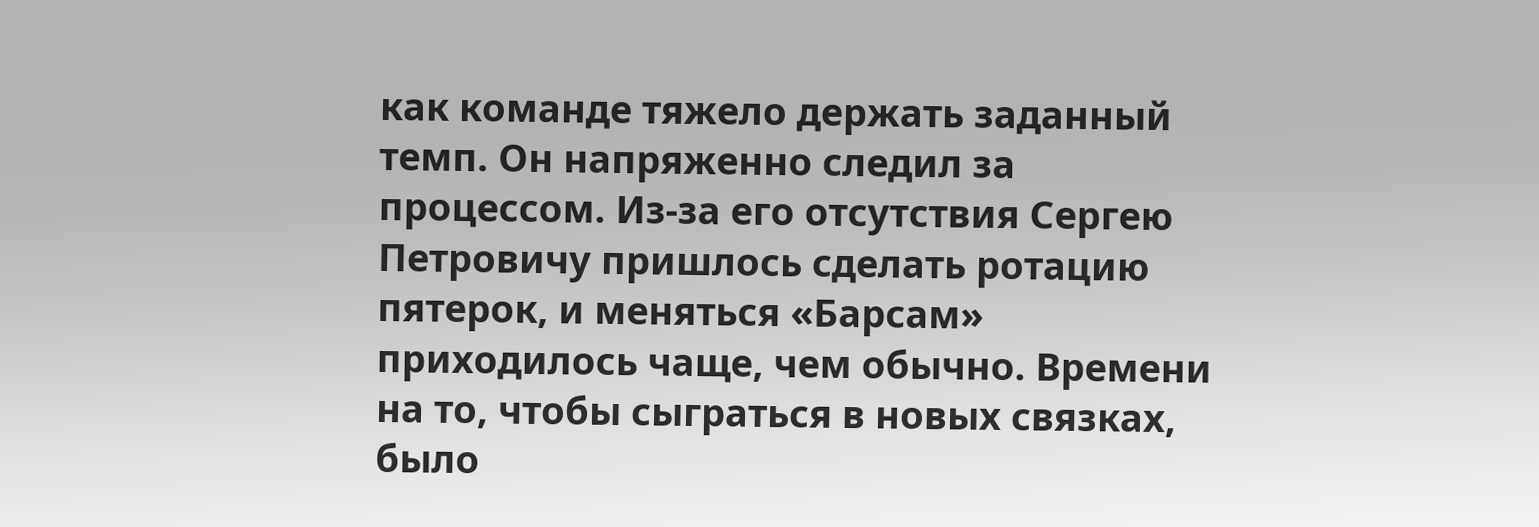как команде тяжело держать заданный темп. Он напряженно следил за процессом. Из-за его отсутствия Сергею Петровичу пришлось сделать ротацию пятерок, и меняться «Барсам» приходилось чаще, чем обычно. Времени на то, чтобы сыграться в новых связках, было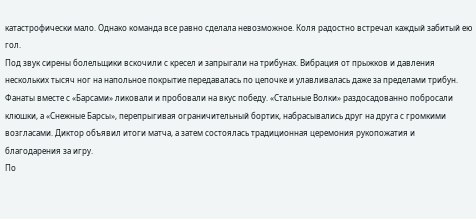катастрофически мало. Однако команда все равно сделала невозможное. Коля радостно встречал каждый забитый ею гол.
Под звук сирены болельщики вскочили с кресел и запрыгали на трибунах. Вибрация от прыжков и давления нескольких тысяч ног на напольное покрытие передавалась по цепочке и улавливалась даже за пределами трибун. Фанаты вместе с «Барсами» ликовали и пробовали на вкус победу. «Стальные Волки» раздосадованно побросали клюшки, а «Снежные Барсы», перепрыгивая ограничительный бортик, набрасывались друг на друга с громкими возгласами. Диктор объявил итоги матча, а затем состоялась традиционная церемония рукопожатия и благодарения за игру.
По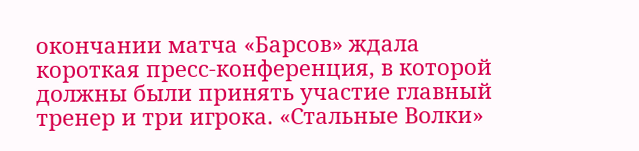окончании матча «Барсов» ждала короткая пресс-конференция, в которой должны были принять участие главный тренер и три игрока. «Стальные Волки»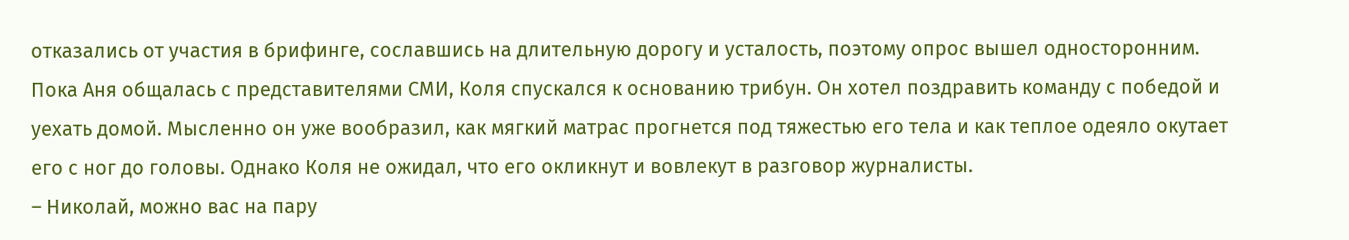отказались от участия в брифинге, сославшись на длительную дорогу и усталость, поэтому опрос вышел односторонним.
Пока Аня общалась с представителями СМИ, Коля спускался к основанию трибун. Он хотел поздравить команду с победой и уехать домой. Мысленно он уже вообразил, как мягкий матрас прогнется под тяжестью его тела и как теплое одеяло окутает его с ног до головы. Однако Коля не ожидал, что его окликнут и вовлекут в разговор журналисты.
– Николай, можно вас на пару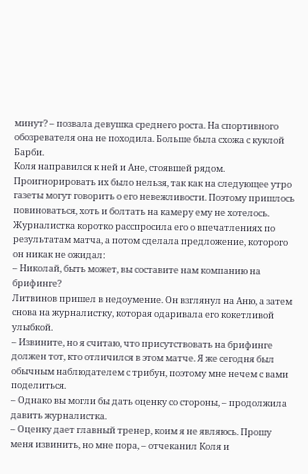минут? – позвала девушка среднего роста. На спортивного обозревателя она не походила. Больше была схожа с куклой Барби.
Коля направился к ней и Ане, стоявшей рядом. Проигнорировать их было нельзя, так как на следующее утро газеты могут говорить о его невежливости. Поэтому пришлось повиноваться, хоть и болтать на камеру ему не хотелось. Журналистка коротко расспросила его о впечатлениях по результатам матча, а потом сделала предложение, которого он никак не ожидал:
– Николай, быть может, вы составите нам компанию на брифинге?
Литвинов пришел в недоумение. Он взглянул на Аню, а затем снова на журналистку, которая одаривала его кокетливой улыбкой.
– Извините, но я считаю, что присутствовать на брифинге должен тот, кто отличился в этом матче. Я же сегодня был обычным наблюдателем с трибун, поэтому мне нечем с вами поделиться.
– Однако вы могли бы дать оценку со стороны, – продолжила давить журналистка.
– Оценку дает главный тренер, коим я не являюсь. Прошу меня извинить, но мне пора, – отчеканил Коля и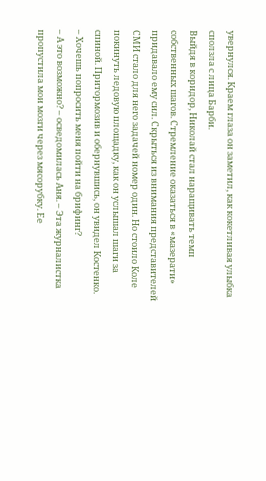увернулся. Краем глаза он заметил, как кокетливая улыбка сползла с лица Барби.
Выйдя в коридор, Николай стал наращивать темп собственных шагов. Стремление оказаться в «мазерати» придавало ему сил. Скрыться из внимания представителей СМИ стало для него задачей номер один. Но стоило Коле покинуть ледовую площадку, как он услышал шаги за спиной. Притормозив и обернувшись, он увидел Костенко.
– Хочешь попросить меня пойти на брифинг?
– А это возможно? – осведомилась Аня. – Эта журналистка пропустила мои мозги через мясорубку. Ее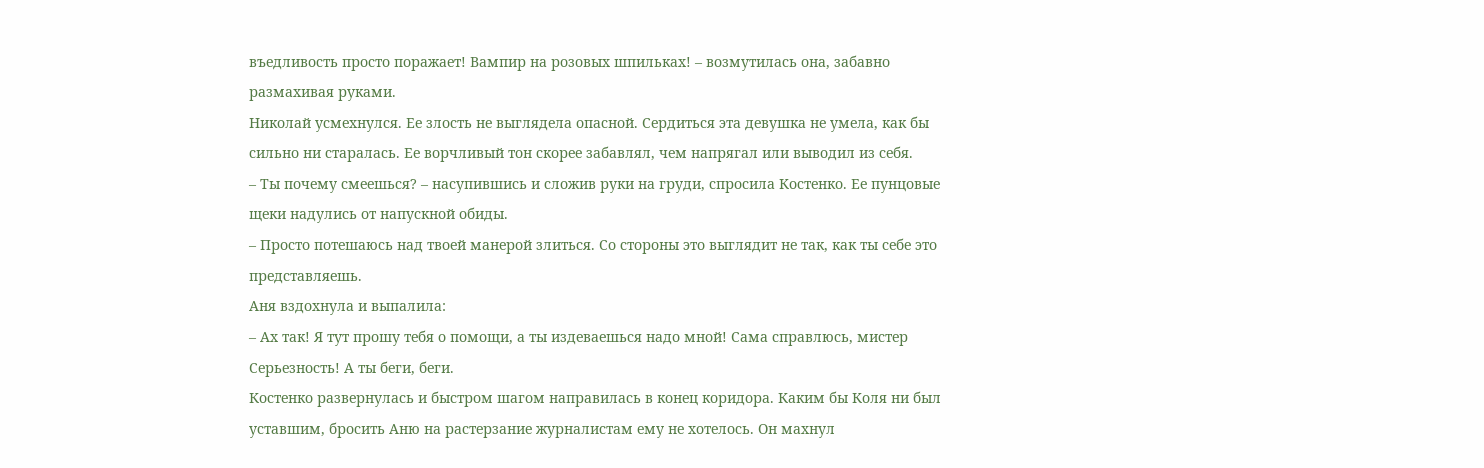въедливость просто поражает! Вампир на розовых шпильках! – возмутилась она, забавно размахивая руками.
Николай усмехнулся. Ее злость не выглядела опасной. Сердиться эта девушка не умела, как бы сильно ни старалась. Ее ворчливый тон скорее забавлял, чем напрягал или выводил из себя.
– Ты почему смеешься? – насупившись и сложив руки на груди, спросила Костенко. Ее пунцовые щеки надулись от напускной обиды.
– Просто потешаюсь над твоей манерой злиться. Со стороны это выглядит не так, как ты себе это представляешь.
Аня вздохнула и выпалила:
– Ах так! Я тут прошу тебя о помощи, а ты издеваешься надо мной! Сама справлюсь, мистер Серьезность! А ты беги, беги.
Костенко развернулась и быстром шагом направилась в конец коридора. Каким бы Коля ни был уставшим, бросить Аню на растерзание журналистам ему не хотелось. Он махнул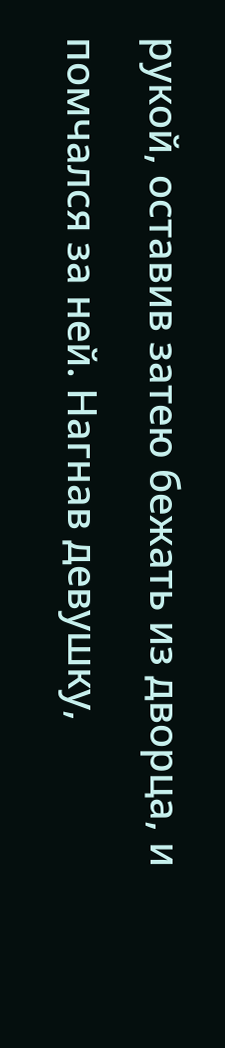рукой, оставив затею бежать из дворца, и помчался за ней. Нагнав девушку,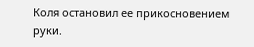Коля остановил ее прикосновением руки.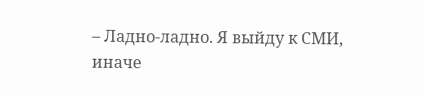– Ладно-ладно. Я выйду к СМИ, иначе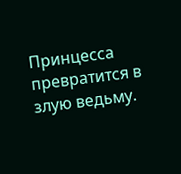Принцесса превратится в злую ведьму.